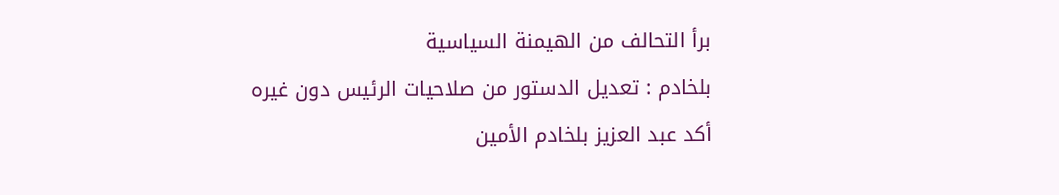برأ التحالف من الهيمنة السياسية
بلخادم : تعديل الدستور من صلاحيات الرئيس دون غيره
أكد عبد العزيز بلخادم الأمين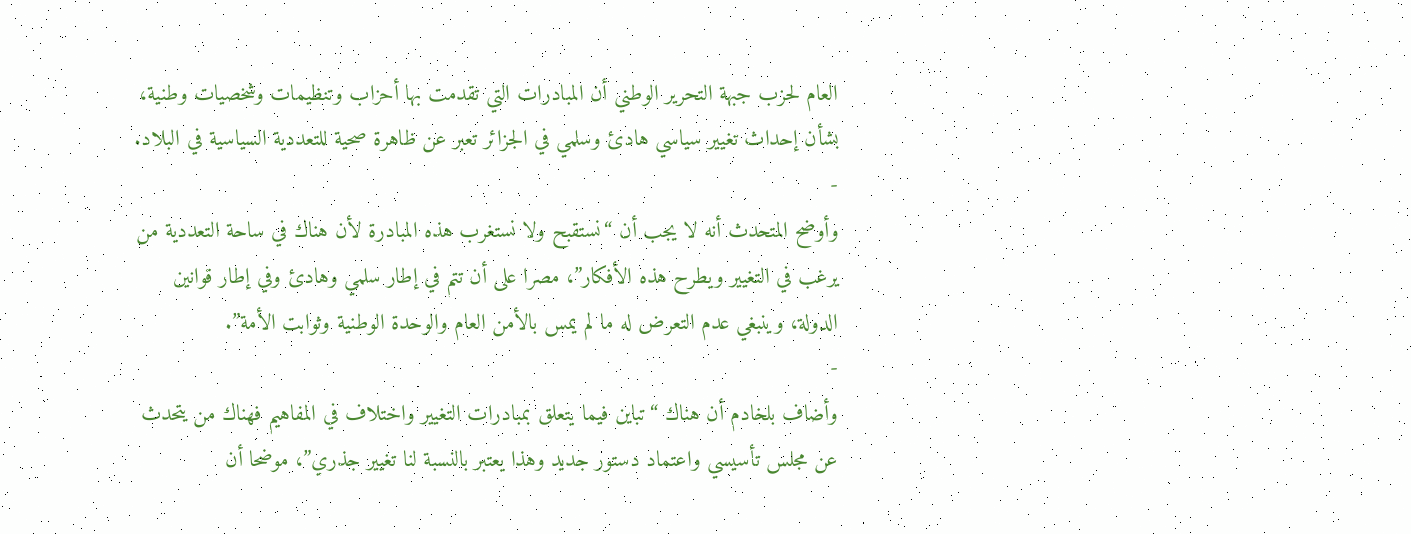العام لحزب جبهة التحرير الوطني أن المبادرات التي تقدمت بها أحزاب وتنظيمات وشخصيات وطنية، بشأن إحداث تغيير سياسي هادئ وسلمي في الجزائر تعبر عن ظاهرة صحية للتعددية السياسية في البلاد.
-
وأوضح المتحدث أنه لا يجب أن “نستقبح ولا نستغرب هذه المبادرة لأن هناك في ساحة التعددية من يرغب في التغيير ويطرح هذه الأفكار”، مصرا على أن تتم في إطار سلمي وهادئ وفي إطار قوانين الدولة، وينبغي عدم التعرض له ما لم يمس بالأمن العام والوحدة الوطنية وثوابت الأمة”.
-
وأضاف بلخادم أن هناك “تباين فيما يتعلق بمبادرات التغيير واختلاف في المفاهيم فهناك من يتحدث عن مجلس تأسيسي واعتماد دستور جديد وهذا يعتبر بالنسبة لنا تغيير جذري”، موضحا أن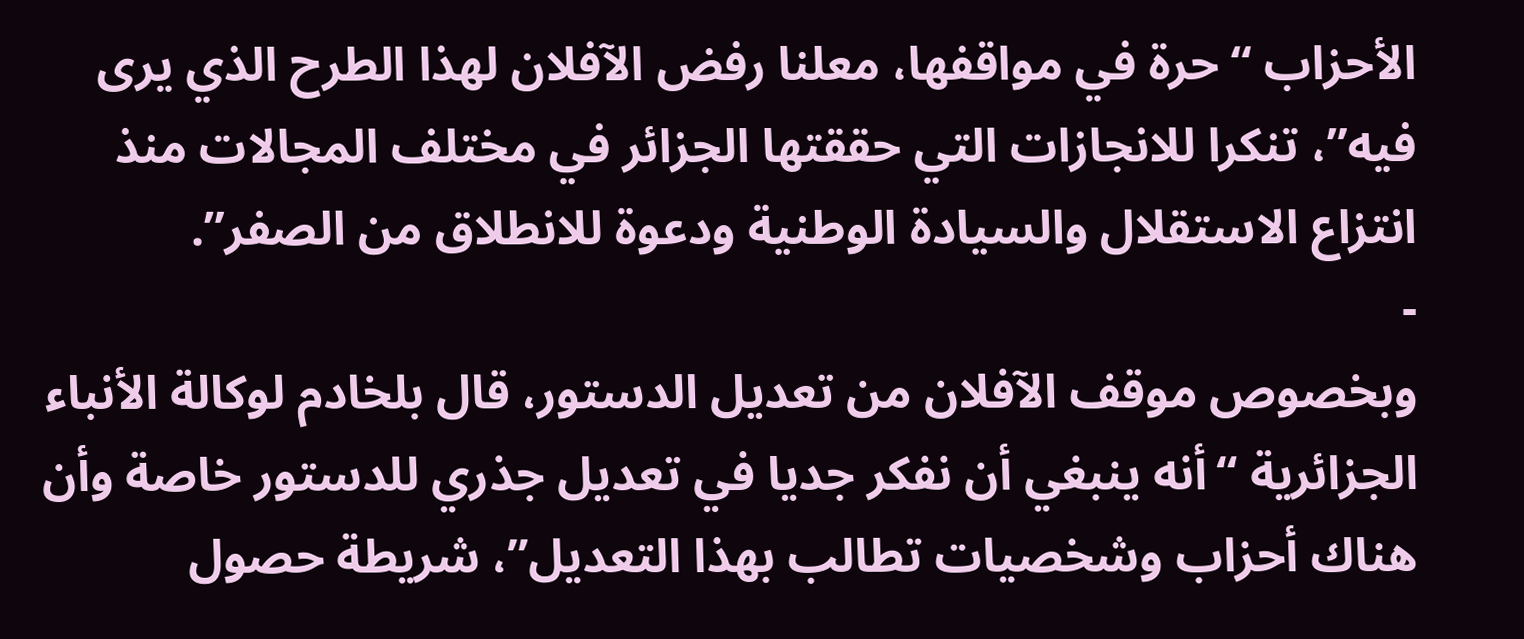الأحزاب “حرة في مواقفها، معلنا رفض الآفلان لهذا الطرح الذي يرى فيه”، تنكرا للانجازات التي حققتها الجزائر في مختلف المجالات منذ انتزاع الاستقلال والسيادة الوطنية ودعوة للانطلاق من الصفر”.
-
وبخصوص موقف الآفلان من تعديل الدستور، قال بلخادم لوكالة الأنباء الجزائرية “أنه ينبغي أن نفكر جديا في تعديل جذري للدستور خاصة وأن هناك أحزاب وشخصيات تطالب بهذا التعديل”، شريطة حصول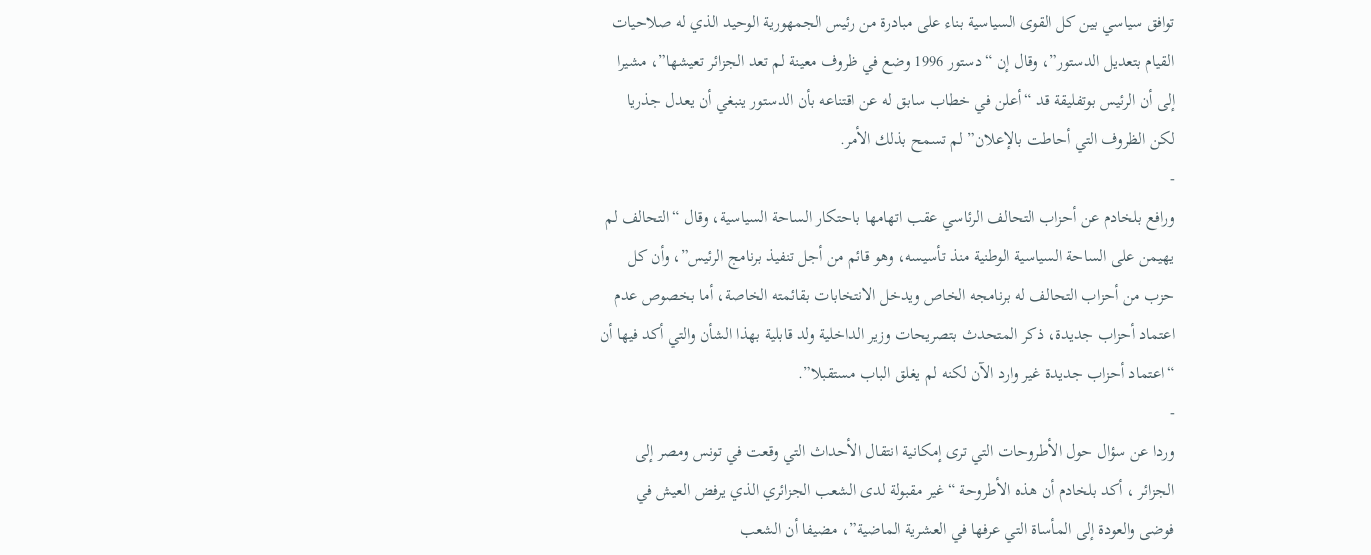توافق سياسي بين كل القوى السياسية بناء على مبادرة من رئيس الجمهورية الوحيد الذي له صلاحيات القيام بتعديل الدستور”، وقال إن “دستور 1996 وضع في ظروف معينة لم تعد الجزائر تعيشها”، مشيرا إلى أن الرئيس بوتفليقة قد “أعلن في خطاب سابق له عن اقتناعه بأن الدستور ينبغي أن يعدل جذريا لكن الظروف التي أحاطت بالإعلان” لم تسمح بذلك الأمر.
-
ورافع بلخادم عن أحزاب التحالف الرئاسي عقب اتهامها باحتكار الساحة السياسية، وقال “التحالف لم يهيمن على الساحة السياسية الوطنية منذ تأسيسه، وهو قائم من أجل تنفيذ برنامج الرئيس”، وأن كل حزب من أحزاب التحالف له برنامجه الخاص ويدخل الانتخابات بقائمته الخاصة، أما بخصوص عدم اعتماد أحزاب جديدة، ذكر المتحدث بتصريحات وزير الداخلية ولد قابلية بهذا الشأن والتي أكد فيها أن “اعتماد أحزاب جديدة غير وارد الآن لكنه لم يغلق الباب مستقبلا”.
-
وردا عن سؤال حول الأطروحات التي ترى إمكانية انتقال الأحداث التي وقعت في تونس ومصر إلى الجزائر ، أكد بلخادم أن هذه الأطروحة “غير مقبولة لدى الشعب الجزائري الذي يرفض العيش في فوضى والعودة إلى المأساة التي عرفها في العشرية الماضية”، مضيفا أن الشعب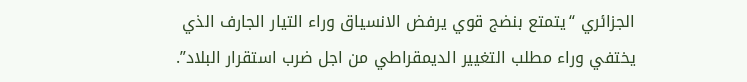الجزائري “يتمتع بنضج قوي يرفض الانسياق وراء التيار الجارف الذي يختفي وراء مطلب التغيير الديمقراطي من اجل ضرب استقرار البلاد”.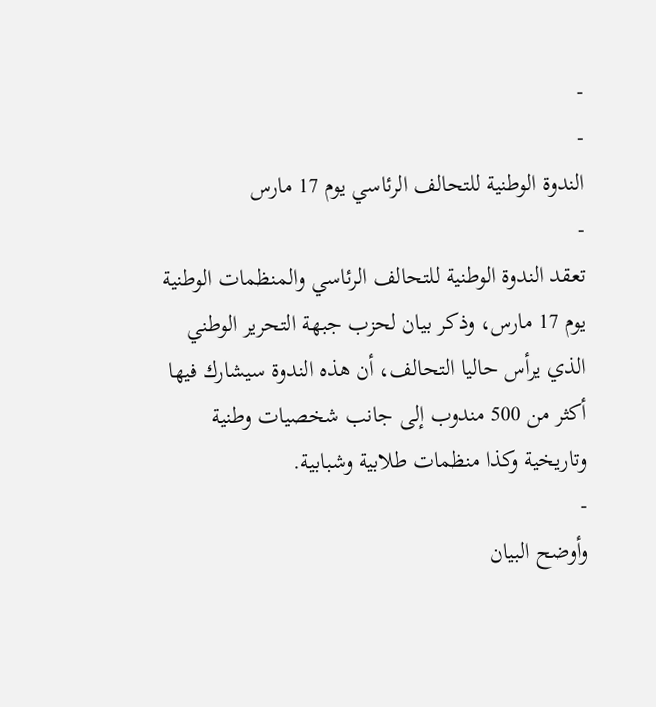-
-
الندوة الوطنية للتحالف الرئاسي يوم 17 مارس
-
تعقد الندوة الوطنية للتحالف الرئاسي والمنظمات الوطنية يوم 17 مارس، وذكر بيان لحزب جبهة التحرير الوطني الذي يرأس حاليا التحالف، أن هذه الندوة سيشارك فيها أكثر من 500 مندوب إلى جانب شخصيات وطنية وتاريخية وكذا منظمات طلابية وشبابية.
-
وأوضح البيان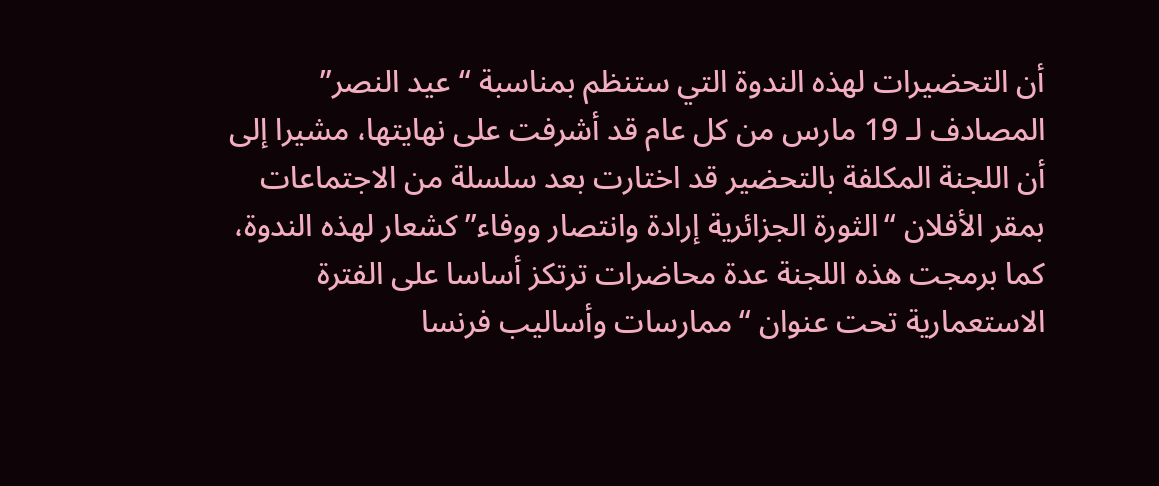أن التحضيرات لهذه الندوة التي ستنظم بمناسبة “عيد النصر” المصادف لـ 19 مارس من كل عام قد أشرفت على نهايتها، مشيرا إلى أن اللجنة المكلفة بالتحضير قد اختارت بعد سلسلة من الاجتماعات بمقر الأفلان “الثورة الجزائرية إرادة وانتصار ووفاء” كشعار لهذه الندوة، كما برمجت هذه اللجنة عدة محاضرات ترتكز أساسا على الفترة الاستعمارية تحت عنوان “ممارسات وأساليب فرنسا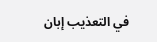في التعذيب إبان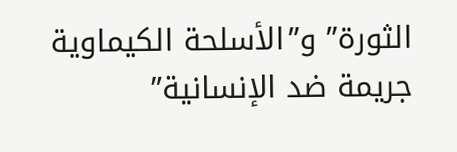الثورة” و”الأسلحة الكيماوية جريمة ضد الإنسانية”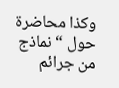وكذا محاضرة حول “نماذج من جرائم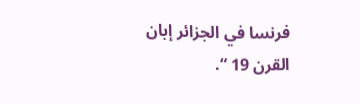فرنسا في الجزائر إبان القرن 19 “.